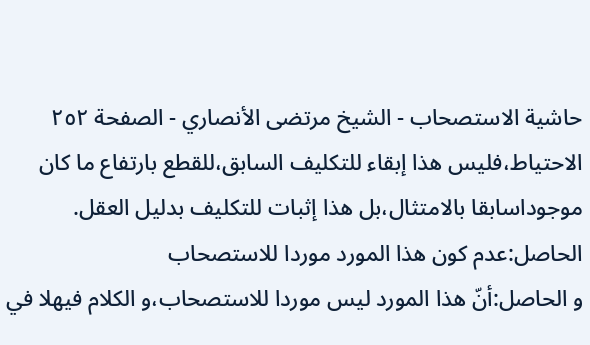حاشية الاستصحاب - الشيخ مرتضى الأنصاري - الصفحة ٢٥٢
الاحتياط،فليس هذا إبقاء للتكليف السابق،للقطع بارتفاع ما كان موجوداسابقا بالامتثال،بل هذا إثبات للتكليف بدليل العقل.
الحاصل:عدم كون هذا المورد موردا للاستصحاب
و الحاصل:أنّ هذا المورد ليس موردا للاستصحاب،و الكلام فيهلا في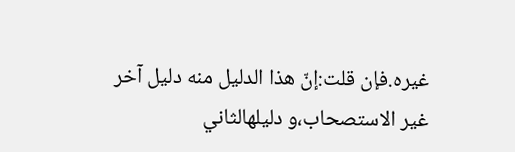غيره.فإن قلت:إنّ هذا الدليل منه دليل آخر غير الاستصحاب،و دليلهالثاني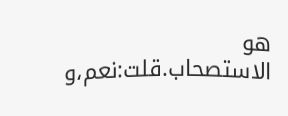هو الاستصحاب.قلت:نعم،و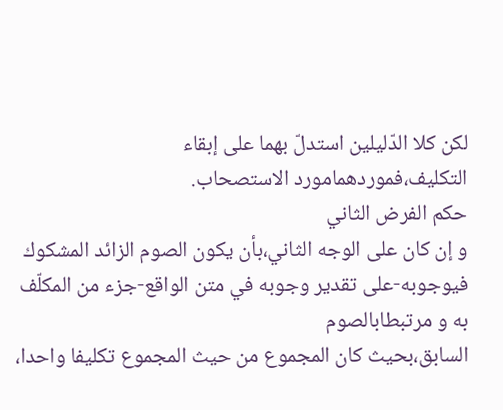لكن كلا الدّليلين استدلّ بهما على إبقاء
التكليف،فموردهمامورد الاستصحاب.
حكم الفرض الثاني
و إن كان على الوجه الثاني،بأن يكون الصوم الزائد المشكوك
فيوجوبه-على تقدير وجوبه في متن الواقع-جزء من المكلّف به و مرتبطابالصوم
السابق،بحيث كان المجموع من حيث المجموع تكليفا واحدا،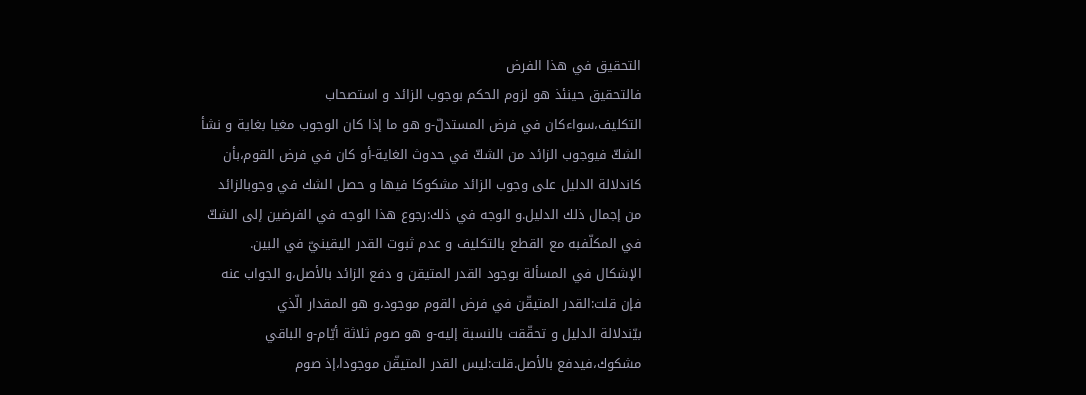التحقيق في هذا الفرض
فالتحقيق حينئذ هو لزوم الحكم بوجوب الزائد و استصحاب
التكليف،سواءكان في فرض المستدلّ-و هو ما إذا كان الوجوب مغيا بغاية و نشأ
الشكّ فيوجوب الزائد من الشكّ في حدوث الغاية-أو كان في فرض القوم،بأن
كاندلالة الدليل على وجوب الزائد مشكوكا فيها و حصل الشك في وجوبالزائد
من إجمال ذلك الدليل.و الوجه في ذلك:رجوع هذا الوجه في الفرضين إلى الشكّ
في المكلّفبه مع القطع بالتكليف و عدم ثبوت القدر اليقينيّ في البين.
الإشكال في المسألة بوجود القدر المتيقن و دفع الزائد بالأصل،و الجواب عنه
فإن قلت:القدر المتيقّن في فرض القوم موجود،و هو المقدار الّذي
بيّندلالة الدليل و تحقّقت بالنسبة إليه-و هو صوم ثلاثة أيّام-و الباقي
مشكوك،فيدفع بالأصل.قلت:ليس القدر المتيقّن موجودا،إذ صوم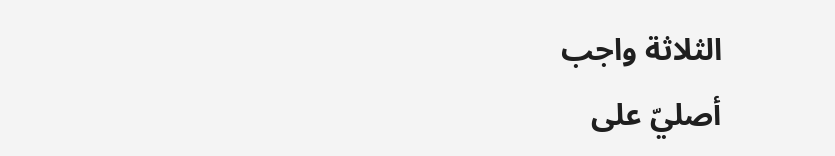الثلاثة واجب
أصليّ على